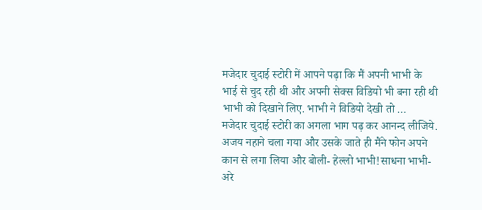मजेदार चुदाई स्टोरी में आपने पढ़ा कि मैं अपनी भाभी के भाई से चुद रही थी और अपनी सेक्स विडियो भी बना रही थी भाभी को दिखाने लिए. भाभी ने विडियो देखी तो …
मजेदार चुदाई स्टोरी का अगला भाग पढ़ कर आनन्द लीजिये.
अजय नहाने चला गया और उसके जाते ही मैंने फोन अपने कान से लगा लिया और बोली- हेल्लो भाभी!साधना भाभी- अरे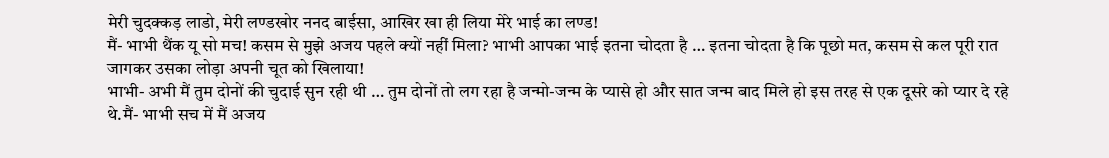मेरी चुदक्कड़ लाडो, मेरी लण्डखोर ननद बाईसा, आखिर खा ही लिया मेरे भाई का लण्ड!
मैं- भाभी थैंक यू सो मच! कसम से मुझे अजय पहले क्यों नहीं मिला? भाभी आपका भाई इतना चोदता है … इतना चोदता है कि पूछो मत, कसम से कल पूरी रात जागकर उसका लोड़ा अपनी चूत को खिलाया!
भाभी- अभी मैं तुम दोनों की चुदाई सुन रही थी … तुम दोनों तो लग रहा है जन्मो-जन्म के प्यासे हो और सात जन्म बाद मिले हो इस तरह से एक दूसरे को प्यार दे रहे थे.मैं- भाभी सच में मैं अजय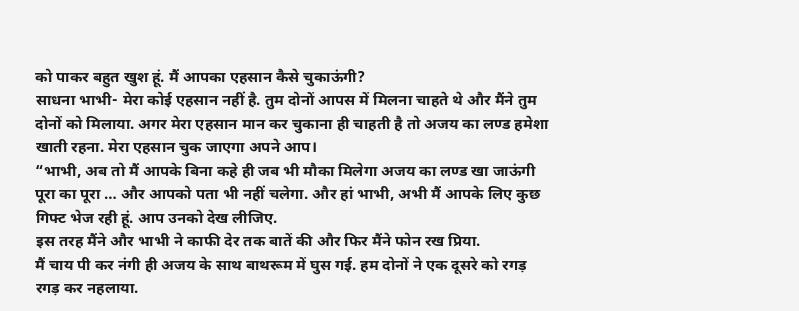को पाकर बहुत खुश हूं. मैं आपका एहसान कैसे चुकाऊंगी?
साधना भाभी- मेरा कोई एहसान नहीं है. तुम दोनों आपस में मिलना चाहते थे और मैंने तुम दोनों को मिलाया. अगर मेरा एहसान मान कर चुकाना ही चाहती है तो अजय का लण्ड हमेशा खाती रहना. मेरा एहसान चुक जाएगा अपने आप।
“भाभी, अब तो मैं आपके बिना कहे ही जब भी मौका मिलेगा अजय का लण्ड खा जाऊंगी पूरा का पूरा … और आपको पता भी नहीं चलेगा. और हां भाभी, अभी मैं आपके लिए कुछ गिफ्ट भेज रही हूं. आप उनको देख लीजिए.
इस तरह मैंने और भाभी ने काफी देर तक बातें की और फिर मैंने फोन रख प्रिया.
मैं चाय पी कर नंगी ही अजय के साथ बाथरूम में घुस गई. हम दोनों ने एक दूसरे को रगड़ रगड़ कर नहलाया.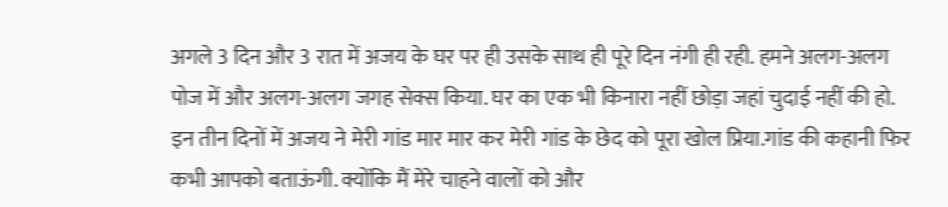अगले 3 दिन और 3 रात में अजय के घर पर ही उसके साथ ही पूरे दिन नंगी ही रही. हमने अलग-अलग पोज में और अलग-अलग जगह सेक्स किया. घर का एक भी किनारा नहीं छोड़ा जहां चुदाई नहीं की हो.
इन तीन दिनों में अजय ने मेरी गांड मार मार कर मेरी गांड के छेद को पूरा खोल प्रिया.गांड की कहानी फिर कभी आपको बताऊंगी. क्योंकि मैं मेरे चाहने वालों को और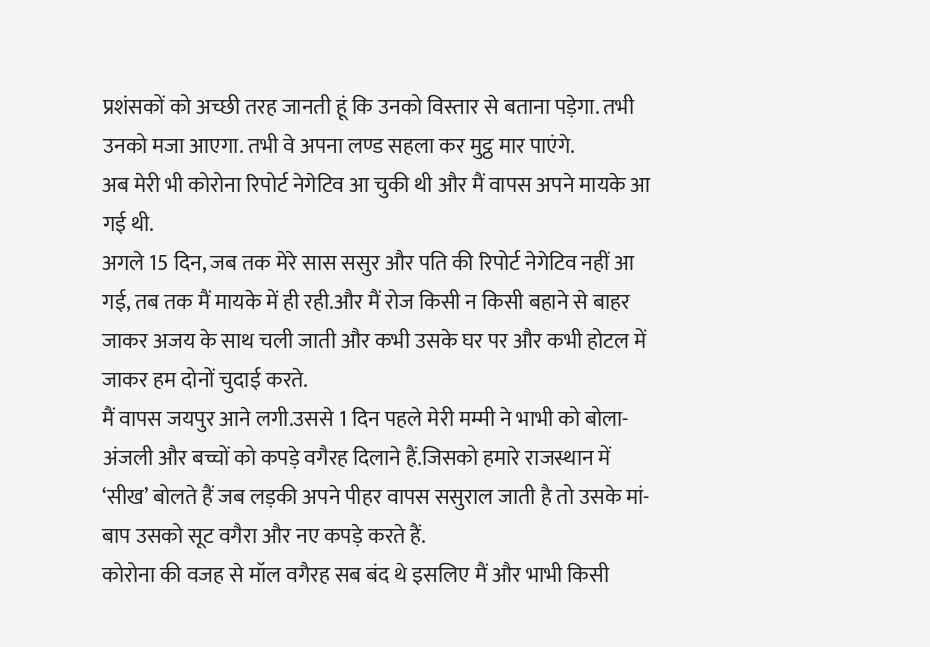प्रशंसकों को अच्छी तरह जानती हूं कि उनको विस्तार से बताना पड़ेगा. तभी उनको मजा आएगा. तभी वे अपना लण्ड सहला कर मुट्ठ मार पाएंगे.
अब मेरी भी कोरोना रिपोर्ट नेगेटिव आ चुकी थी और मैं वापस अपने मायके आ गई थी.
अगले 15 दिन, जब तक मेरे सास ससुर और पति की रिपोर्ट नेगेटिव नहीं आ गई, तब तक मैं मायके में ही रही.और मैं रोज किसी न किसी बहाने से बाहर जाकर अजय के साथ चली जाती और कभी उसके घर पर और कभी होटल में जाकर हम दोनों चुदाई करते.
मैं वापस जयपुर आने लगी.उससे 1 दिन पहले मेरी मम्मी ने भाभी को बोला- अंजली और बच्चों को कपड़े वगैरह दिलाने हैं.जिसको हमारे राजस्थान में ‘सीख’ बोलते हैं जब लड़की अपने पीहर वापस ससुराल जाती है तो उसके मां-बाप उसको सूट वगैरा और नए कपड़े करते हैं.
कोरोना की वजह से मॉल वगैरह सब बंद थे इसलिए मैं और भाभी किसी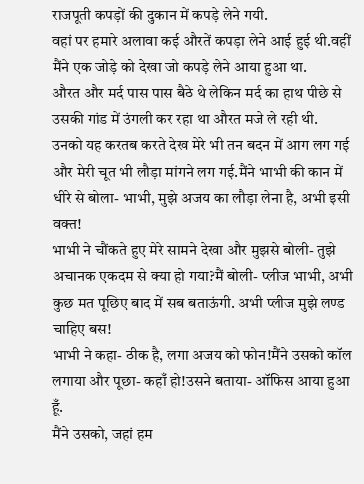राजपूती कपड़ों की दुकान में कपड़े लेने गयी.
वहां पर हमारे अलावा कई औरतें कपड़ा लेने आई हुई थी.वहीं मैंने एक जोड़े को देखा जो कपड़े लेने आया हुआ था.
औरत और मर्द पास पास बैठे थे लेकिन मर्द का हाथ पीछे से उसकी गांड में उंगली कर रहा था औरत मजे ले रही थी.
उनको यह करतब करते देख मेरे भी तन बदन में आग लग गई और मेरी चूत भी लौड़ा मांगने लग गई.मैंने भाभी की कान में धीरे से बोला- भाभी, मुझे अजय का लौड़ा लेना है, अभी इसी वक्त!
भाभी ने चौंकते हुए मेरे सामने देखा और मुझसे बोली- तुझे अचानक एकदम से क्या हो गया?मैं बोली- प्लीज भाभी, अभी कुछ मत पूछिए बाद में सब बताऊंगी. अभी प्लीज मुझे लण्ड चाहिए बस!
भाभी ने कहा- ठीक है, लगा अजय को फोन!मैंने उसको कॉल लगाया और पूछा- कहाँ हो!उसने बताया- ऑफिस आया हुआ हूँ.
मैंने उसको, जहां हम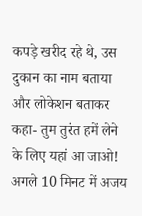कपड़े खरीद रहे थे, उस दुकान का नाम बताया और लोकेशन बताकर कहा- तुम तुरंत हमें लेने के लिए यहां आ जाओ!
अगले 10 मिनट में अजय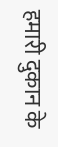हमारी दुकान के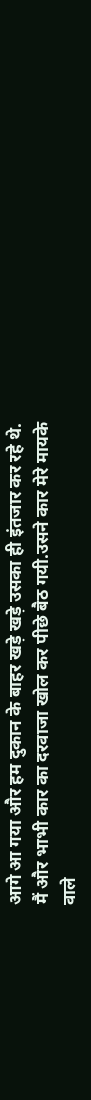आगे आ गया और हम दुकान के बाहर खड़े खड़े उसका ही इंतजार कर रहे थे.
मैं और भाभी कार का दरवाजा खोल कर पीछे बैठ गयी.उसने कार मेरे मायके वाले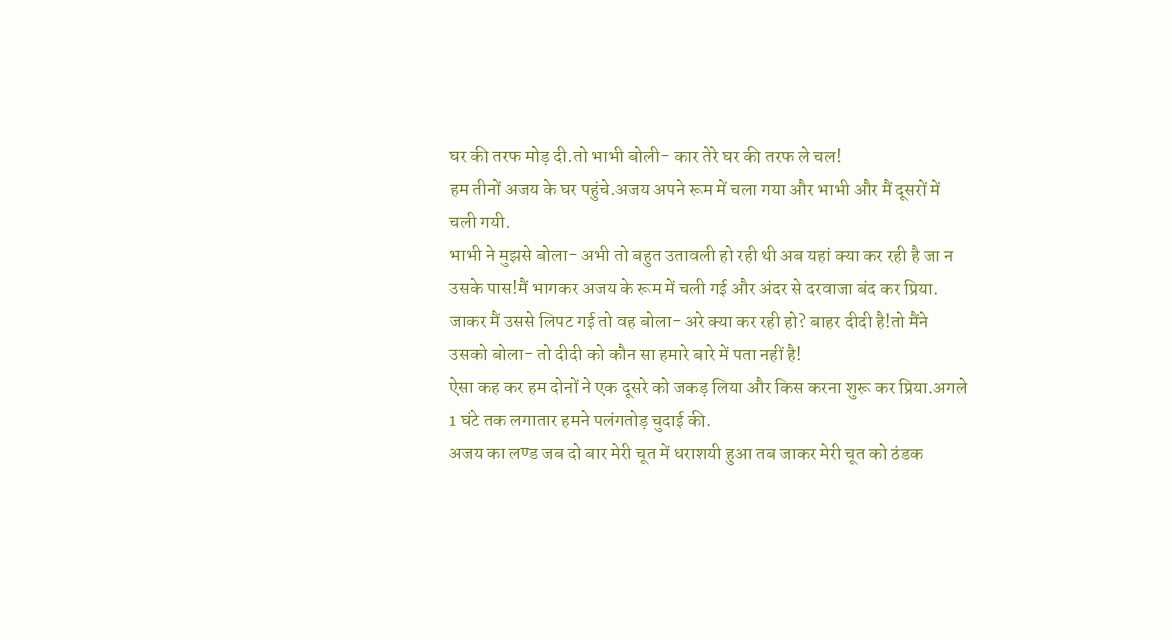घर की तरफ मोड़ दी.तो भाभी बोली- कार तेरे घर की तरफ ले चल!
हम तीनों अजय के घर पहुंचे.अजय अपने रूम में चला गया और भाभी और मैं दूसरों में चली गयी.
भाभी ने मुझसे बोला- अभी तो बहुत उतावली हो रही थी अब यहां क्या कर रही है जा न उसके पास!मैं भागकर अजय के रूम में चली गई और अंदर से दरवाजा बंद कर प्रिया.
जाकर मैं उससे लिपट गई तो वह बोला- अरे क्या कर रही हो? बाहर दीदी है!तो मैंने उसको बोला- तो दीदी को कौन सा हमारे बारे में पता नहीं है!
ऐसा कह कर हम दोनों ने एक दूसरे को जकड़ लिया और किस करना शुरू कर प्रिया.अगले 1 घंटे तक लगातार हमने पलंगतोड़ चुदाई की.
अजय का लण्ड जब दो बार मेरी चूत में धराशयी हुआ तब जाकर मेरी चूत को ठंडक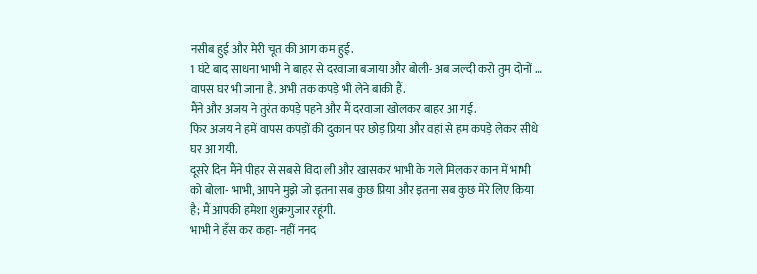नसीब हुई और मेरी चूत की आग कम हुई.
1 घंटे बाद साधना भाभी ने बाहर से दरवाजा बजाया और बोली- अब जल्दी करो तुम दोनों … वापस घर भी जाना है. अभी तक कपड़े भी लेने बाकी हैं.
मैंने और अजय ने तुरंत कपड़े पहने और मैं दरवाजा खोलकर बाहर आ गई.
फिर अजय ने हमें वापस कपड़ों की दुकान पर छोड़ प्रिया और वहां से हम कपड़े लेकर सीधे घर आ गयी.
दूसरे दिन मैंने पीहर से सबसे विदा ली और खासकर भाभी के गले मिलकर कान में भाभी को बोला- भाभी, आपने मुझे जो इतना सब कुछ प्रिया और इतना सब कुछ मेरे लिए किया है; मैं आपकी हमेशा शुक्रगुजार रहूंगी.
भाभी ने हँस कर कहा- नहीं ननद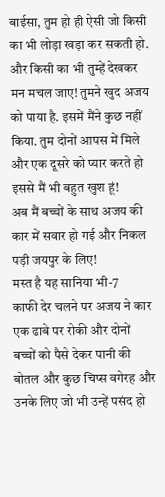बाईसा, तुम हो ही ऐसी जो किसी का भी लोड़ा खड़ा कर सकती हो. और किसी का भी तुम्हें देखकर मन मचल जाए! तुमने खुद अजय को पाया है. इसमें मैंने कुछ नहीं किया. तुम दोनों आपस में मिले और एक दूसरे को प्यार करते हो इससे मैं भी बहुत खुश हूं!
अब मैं बच्चों के साथ अजय की कार में सवार हो गई और निकल पड़ी जयपुर के लिए!
मस्त है यह सानिया भी-7
काफी देर चलने पर अजय ने कार एक ढाबे पर रोकी और दोनों बच्चों को पैसे देकर पानी की बोतल और कुछ चिप्स वगेरह और उनके लिए जो भी उन्हें पसंद हो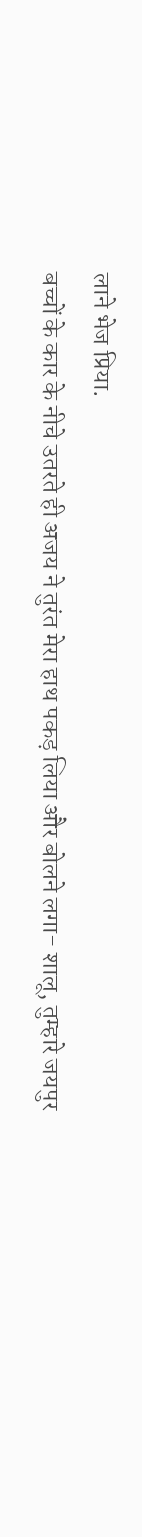लाने भेज प्रिया.
बच्चों के कार के नीचे उतरते ही अजय ने तुरंत मेरा हाथ पकड़ लिया और बोलने लगा- शालू, तुम्हारे जयपुर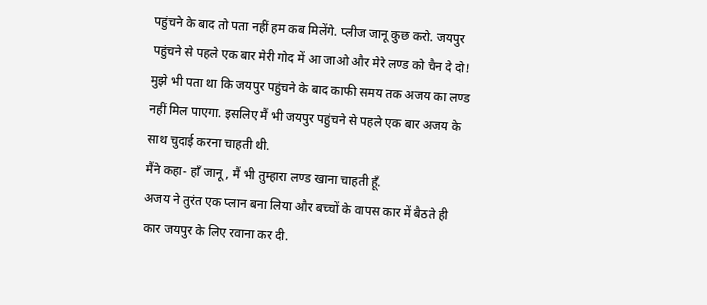पहुंचने के बाद तो पता नहीं हम कब मिलेंगे. प्लीज जानू कुछ करो. जयपुर पहुंचने से पहले एक बार मेरी गोद में आ जाओ और मेरे लण्ड को चैन दे दो!
मुझे भी पता था कि जयपुर पहुंचने के बाद काफी समय तक अजय का लण्ड नहीं मिल पाएगा. इसलिए मैं भी जयपुर पहुंचने से पहले एक बार अजय के साथ चुदाई करना चाहती थी.
मैंने कहा- हाँ जानू, मैं भी तुम्हारा लण्ड खाना चाहती हूँ.
अजय ने तुरंत एक प्लान बना लिया और बच्चों के वापस कार में बैठते ही कार जयपुर के लिए रवाना कर दी.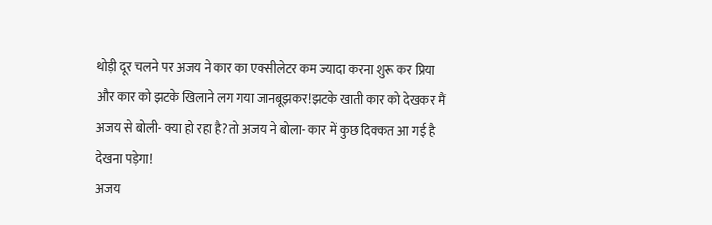थोड़ी दूर चलने पर अजय ने कार का एक्सीलेटर कम ज्यादा करना शुरू कर प्रिया और कार को झटके खिलाने लग गया जानबूझकर!झटके खाती कार को देखकर मैं अजय से बोली- क्या हो रहा है?तो अजय ने बोला- कार में कुछ दिक्कत आ गई है देखना पड़ेगा!
अजय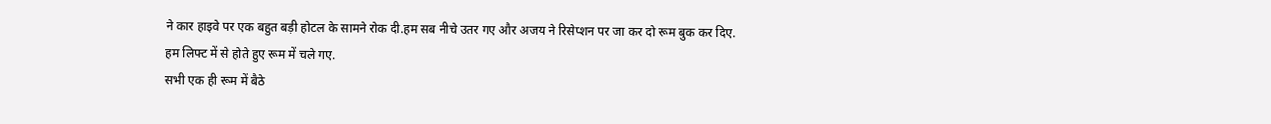ने कार हाइवे पर एक बहुत बड़ी होटल के सामने रोक दी.हम सब नीचे उतर गए और अजय ने रिसेप्शन पर जा कर दो रूम बुक कर दिए.
हम लिफ्ट में से होते हुए रूम में चले गए.
सभी एक ही रूम में बैठे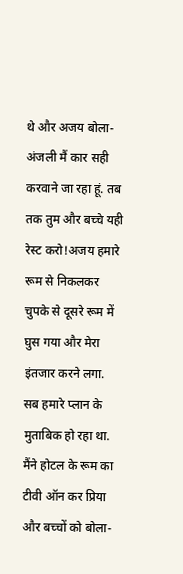थे और अजय बोला- अंजली मैं कार सही करवाने जा रहा हूं. तब तक तुम और बच्चे यही रेस्ट करो!अजय हमारे रूम से निकलकर चुपके से दूसरे रूम में घुस गया और मेरा इंतजार करने लगा.
सब हमारे प्लान के मुताबिक हो रहा था.
मैंने होटल के रूम का टीवी ऑन कर प्रिया और बच्चों को बोला-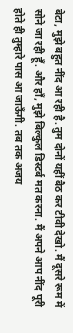बेटा, मुझे बहुत नींद आ रही है. तुम दोनों यहीं बैठ कर टीवी देखो. मैं दूसरे रूम में सोने जा रही हूँ. और हाँ, मुझे बिल्कुल डिस्टर्ब मत करना. मैं अपने आप नींद पूरी होते ही तुम्हारे पास आ जाऊँगी. तब तक अजय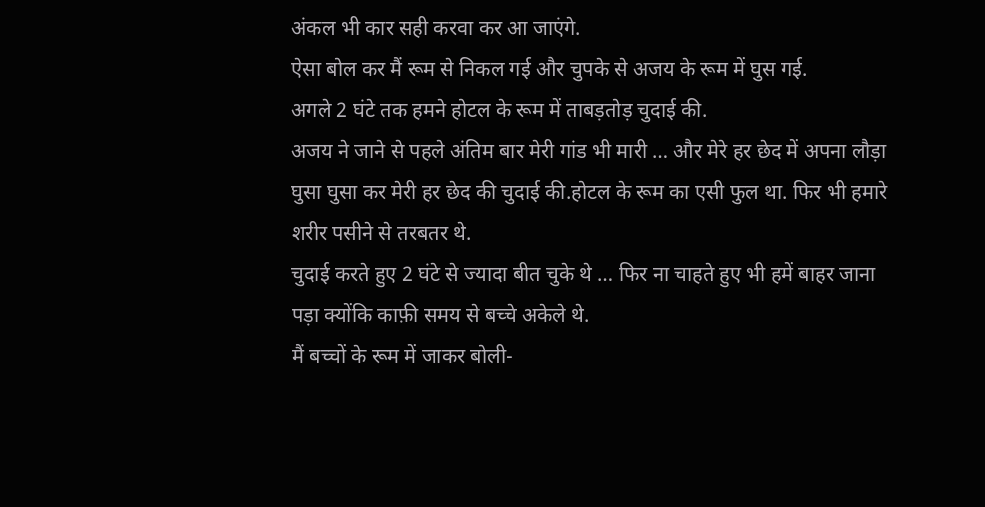अंकल भी कार सही करवा कर आ जाएंगे.
ऐसा बोल कर मैं रूम से निकल गई और चुपके से अजय के रूम में घुस गई.
अगले 2 घंटे तक हमने होटल के रूम में ताबड़तोड़ चुदाई की.
अजय ने जाने से पहले अंतिम बार मेरी गांड भी मारी … और मेरे हर छेद में अपना लौड़ा घुसा घुसा कर मेरी हर छेद की चुदाई की.होटल के रूम का एसी फुल था. फिर भी हमारे शरीर पसीने से तरबतर थे.
चुदाई करते हुए 2 घंटे से ज्यादा बीत चुके थे … फिर ना चाहते हुए भी हमें बाहर जाना पड़ा क्योंकि काफ़ी समय से बच्चे अकेले थे.
मैं बच्चों के रूम में जाकर बोली-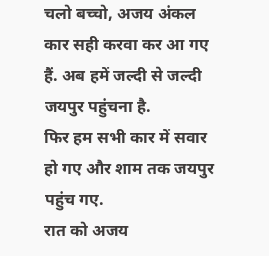चलो बच्चो, अजय अंकल कार सही करवा कर आ गए हैं. अब हमें जल्दी से जल्दी जयपुर पहुंचना है.
फिर हम सभी कार में सवार हो गए और शाम तक जयपुर पहुंच गए.
रात को अजय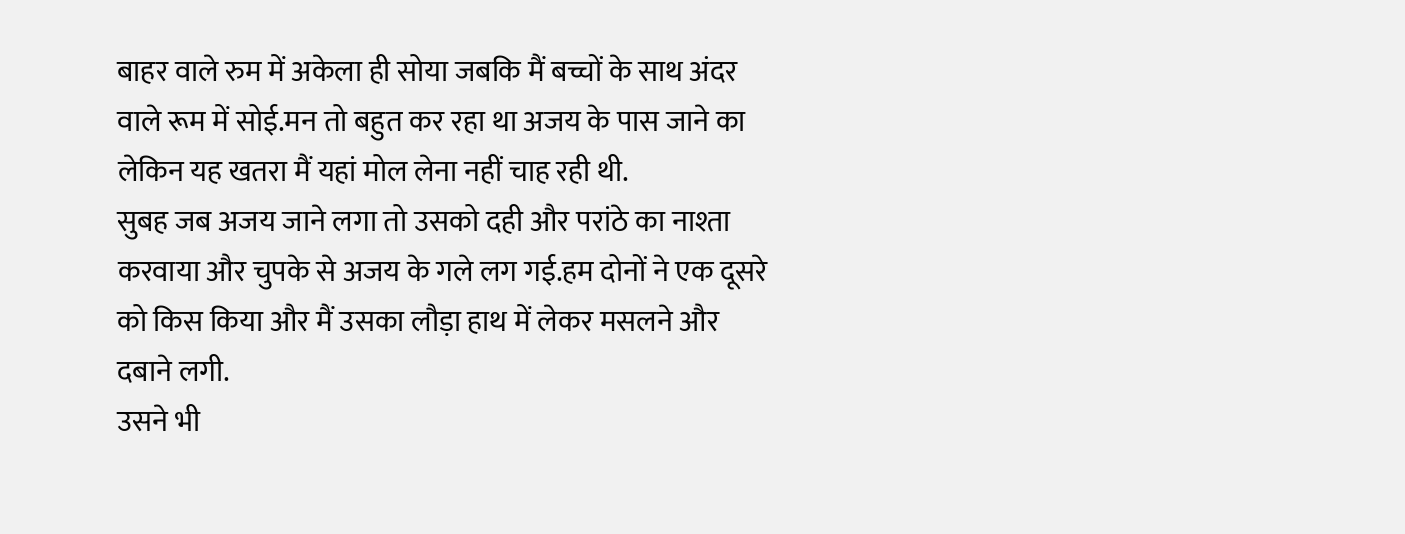बाहर वाले रुम में अकेला ही सोया जबकि मैं बच्चों के साथ अंदर वाले रूम में सोई.मन तो बहुत कर रहा था अजय के पास जाने का लेकिन यह खतरा मैं यहां मोल लेना नहीं चाह रही थी.
सुबह जब अजय जाने लगा तो उसको दही और परांठे का नाश्ता करवाया और चुपके से अजय के गले लग गई.हम दोनों ने एक दूसरे को किस किया और मैं उसका लौड़ा हाथ में लेकर मसलने और दबाने लगी.
उसने भी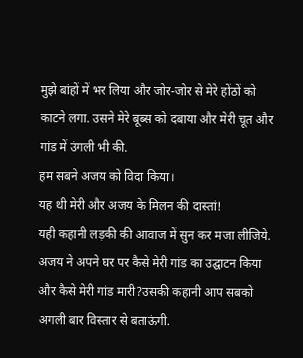मुझे बांहों में भर लिया और जोर-जोर से मेरे होंठों को काटने लगा. उसने मेरे बूब्स को दबाया और मेरी चूत और गांड में उंगली भी की.
हम सबने अजय को विदा किया।
यह थी मेरी और अजय के मिलन की दास्तां!
यही कहानी लड़की की आवाज में सुन कर मजा लीजिये.
अजय ने अपने घर पर कैसे मेरी गांड का उद्घाटन किया और कैसे मेरी गांड मारी?उसकी कहानी आप सबको अगली बार विस्तार से बताऊंगी.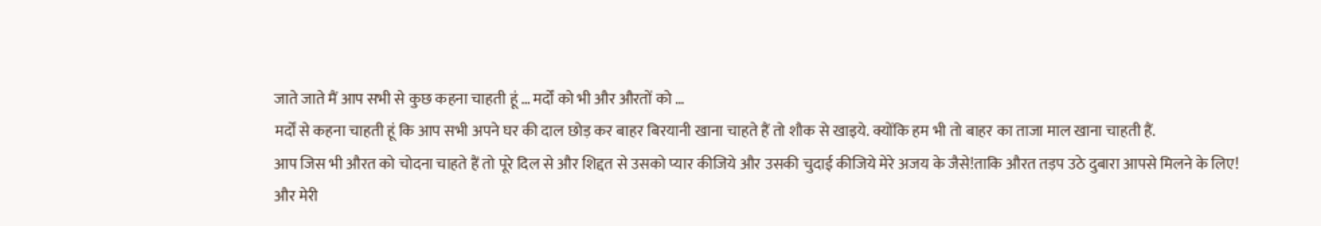जाते जाते मैं आप सभी से कुछ कहना चाहती हूं … मर्दों को भी और औरतों को …
मर्दों से कहना चाहती हूं कि आप सभी अपने घर की दाल छोड़ कर बाहर बिरयानी खाना चाहते हैं तो शौक से खाइये. क्योंकि हम भी तो बाहर का ताजा माल खाना चाहती हैं.
आप जिस भी औरत को चोदना चाहते हैं तो पूरे दिल से और शिद्दत से उसको प्यार कीजिये और उसकी चुदाई कीजिये मेरे अजय के जैसे!ताकि औरत तड़प उठे दुबारा आपसे मिलने के लिए!
और मेरी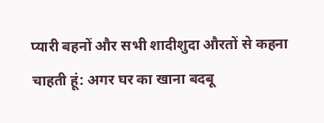प्यारी बहनों और सभी शादीशुदा औरतों से कहना चाहती हूं: अगर घर का खाना बदबू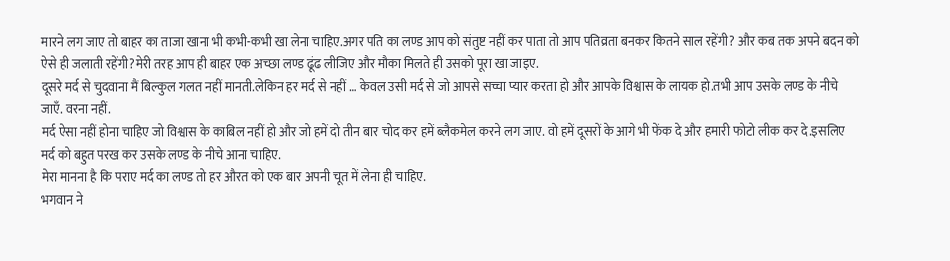मारने लग जाए तो बाहर का ताजा खाना भी कभी-कभी खा लेना चाहिए.अगर पति का लण्ड आप को संतुष्ट नहीं कर पाता तो आप पतिव्रता बनकर कितने साल रहेंगी? और कब तक अपने बदन को ऐसे ही जलाती रहेंगी?मेरी तरह आप ही बाहर एक अच्छा लण्ड ढूंढ लीजिए और मौका मिलते ही उसको पूरा खा जाइए.
दूसरे मर्द से चुदवाना मैं बिल्कुल गलत नहीं मानती.लेकिन हर मर्द से नहीं … केवल उसी मर्द से जो आपसे सच्चा प्यार करता हो और आपके विश्वास के लायक हो.तभी आप उसके लण्ड के नीचे जाएँ. वरना नहीं.
मर्द ऐसा नहीं होना चाहिए जो विश्वास के काबिल नहीं हो और जो हमें दो तीन बार चोद कर हमें ब्लैकमेल करने लग जाए. वो हमें दूसरों के आगे भी फेंक दे और हमारी फोटो लीक कर दे.इसलिए मर्द को बहुत परख कर उसके लण्ड के नीचे आना चाहिए.
मेरा मानना है कि पराए मर्द का लण्ड तो हर औरत को एक बार अपनी चूत में लेना ही चाहिए.
भगवान ने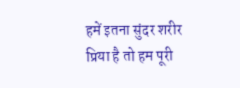हमें इतना सुंदर शरीर प्रिया है तो हम पूरी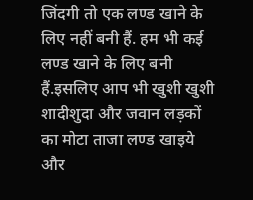जिंदगी तो एक लण्ड खाने के लिए नहीं बनी हैं. हम भी कई लण्ड खाने के लिए बनी हैं.इसलिए आप भी खुशी खुशी शादीशुदा और जवान लड़कों का मोटा ताजा लण्ड खाइये और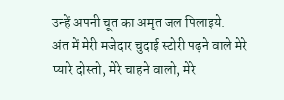उन्हें अपनी चूत का अमृत जल पिलाइये.
अंत में मेरी मजेदार चुदाई स्टोरी पढ़ने वाले मेरे प्यारे दोस्तो, मेरे चाहने वालो, मेरे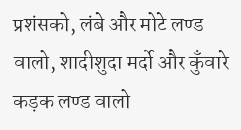प्रशंसको, लंबे और मोटे लण्ड वालो, शादीशुदा मर्दो और कुँवारे कड़क लण्ड वालो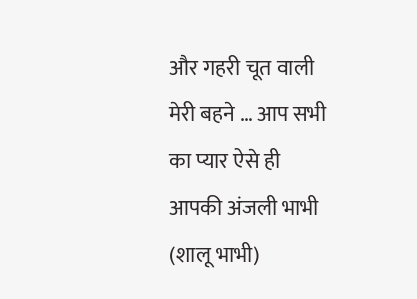और गहरी चूत वाली मेरी बहने … आप सभी का प्यार ऐसे ही आपकी अंजली भाभी (शालू भाभी)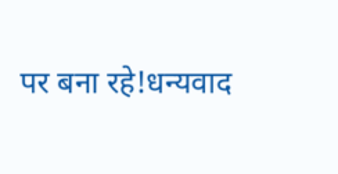पर बना रहे!धन्यवाद